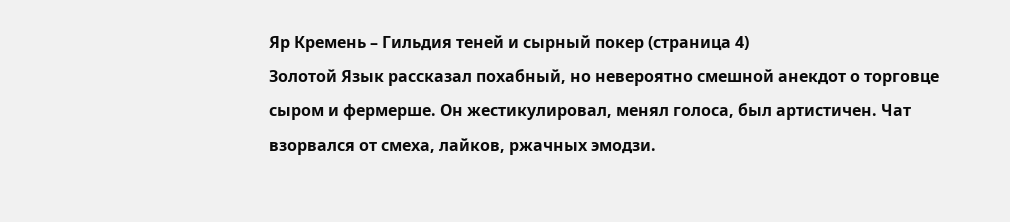Яр Кремень – Гильдия теней и сырный покер (страница 4)
Золотой Язык рассказал похабный, но невероятно смешной анекдот о торговце сыром и фермерше. Он жестикулировал, менял голоса, был артистичен. Чат взорвался от смеха, лайков, ржачных эмодзи.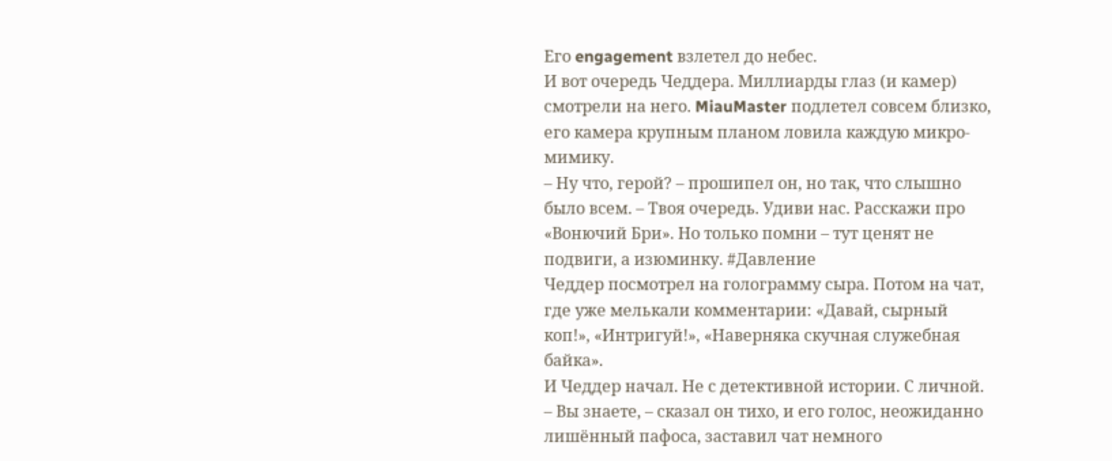Его engagement взлетел до небес.
И вот очередь Чеддера. Миллиарды глаз (и камер) смотрели на него. MiauMaster подлетел совсем близко, его камера крупным планом ловила каждую микро-мимику.
– Ну что, герой? – прошипел он, но так, что слышно было всем. – Твоя очередь. Удиви нас. Расскажи про «Вонючий Бри». Но только помни – тут ценят не подвиги, а изюминку. #Давление
Чеддер посмотрел на голограмму сыра. Потом на чат, где уже мелькали комментарии: «Давай, сырный коп!», «Интригуй!», «Наверняка скучная служебная байка».
И Чеддер начал. Не с детективной истории. С личной.
– Вы знаете, – сказал он тихо, и его голос, неожиданно лишённый пафоса, заставил чат немного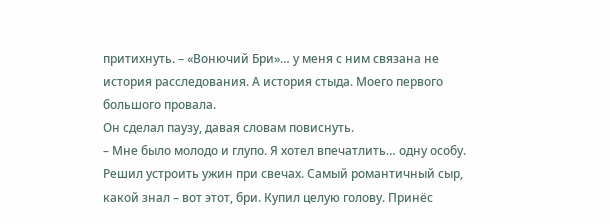притихнуть. – «Вонючий Бри»… у меня с ним связана не история расследования. А история стыда. Моего первого большого провала.
Он сделал паузу, давая словам повиснуть.
– Мне было молодо и глупо. Я хотел впечатлить… одну особу. Решил устроить ужин при свечах. Самый романтичный сыр, какой знал – вот этот, бри. Купил целую голову. Принёс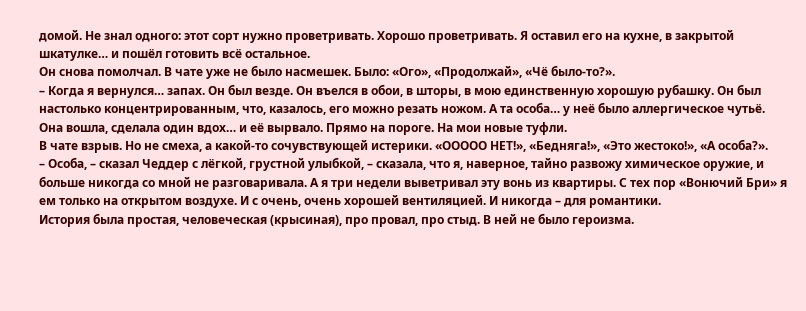домой. Не знал одного: этот сорт нужно проветривать. Хорошо проветривать. Я оставил его на кухне, в закрытой шкатулке… и пошёл готовить всё остальное.
Он снова помолчал. В чате уже не было насмешек. Было: «Ого», «Продолжай», «Чё было-то?».
– Когда я вернулся… запах. Он был везде. Он въелся в обои, в шторы, в мою единственную хорошую рубашку. Он был настолько концентрированным, что, казалось, его можно резать ножом. А та особа… у неё было аллергическое чутьё. Она вошла, сделала один вдох… и её вырвало. Прямо на пороге. На мои новые туфли.
В чате взрыв. Но не смеха, а какой-то сочувствующей истерики. «ООООО НЕТ!», «Бедняга!», «Это жестоко!», «А особа?».
– Особа, – сказал Чеддер с лёгкой, грустной улыбкой, – сказала, что я, наверное, тайно развожу химическое оружие, и больше никогда со мной не разговаривала. А я три недели выветривал эту вонь из квартиры. С тех пор «Вонючий Бри» я ем только на открытом воздухе. И с очень, очень хорошей вентиляцией. И никогда – для романтики.
История была простая, человеческая (крысиная), про провал, про стыд. В ней не было героизма.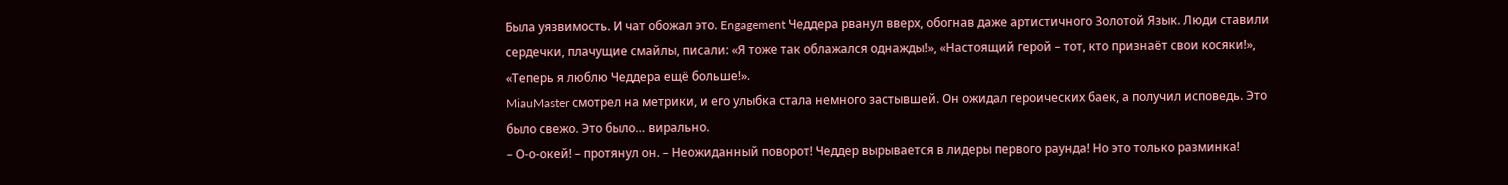Была уязвимость. И чат обожал это. Engagement Чеддера рванул вверх, обогнав даже артистичного Золотой Язык. Люди ставили сердечки, плачущие смайлы, писали: «Я тоже так облажался однажды!», «Настоящий герой – тот, кто признаёт свои косяки!», «Теперь я люблю Чеддера ещё больше!».
MiauMaster смотрел на метрики, и его улыбка стала немного застывшей. Он ожидал героических баек, а получил исповедь. Это было свежо. Это было… вирально.
– О-о-окей! – протянул он. – Неожиданный поворот! Чеддер вырывается в лидеры первого раунда! Но это только разминка!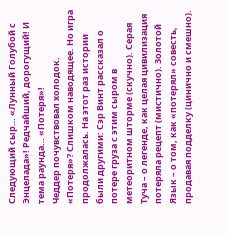Следующий сыр… «Лунный Голубой с Энцелада»! Редчайший, дорогущий! И тема раунда… «Потеря»!
Чеддер почувствовал холодок. «Потеря»? Слишком наводящее. Но игра продолжалась. На этот раз истории были другими: Сэр Винт рассказал о потере груза с этим сыром в метеоритном шторме (скучно). Серая Туча – о легенде, как целая цивилизация потеряла рецепт (мистично). Золотой Язык – о том, как «потерял» совесть, продавая подделку (цинично и смешно).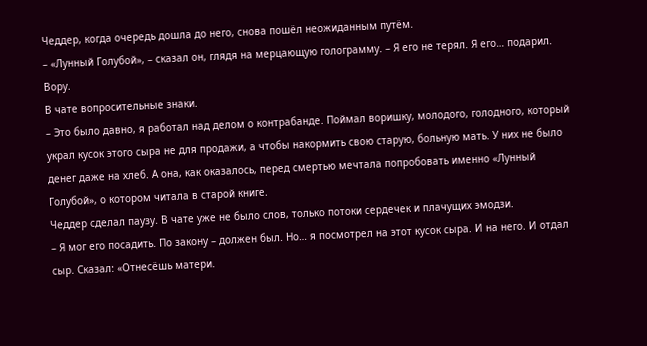Чеддер, когда очередь дошла до него, снова пошёл неожиданным путём.
– «Лунный Голубой», – сказал он, глядя на мерцающую голограмму. – Я его не терял. Я его… подарил. Вору.
В чате вопросительные знаки.
– Это было давно, я работал над делом о контрабанде. Поймал воришку, молодого, голодного, который украл кусок этого сыра не для продажи, а чтобы накормить свою старую, больную мать. У них не было денег даже на хлеб. А она, как оказалось, перед смертью мечтала попробовать именно «Лунный Голубой», о котором читала в старой книге.
Чеддер сделал паузу. В чате уже не было слов, только потоки сердечек и плачущих эмодзи.
– Я мог его посадить. По закону – должен был. Но… я посмотрел на этот кусок сыра. И на него. И отдал сыр. Сказал: «Отнесёшь матери.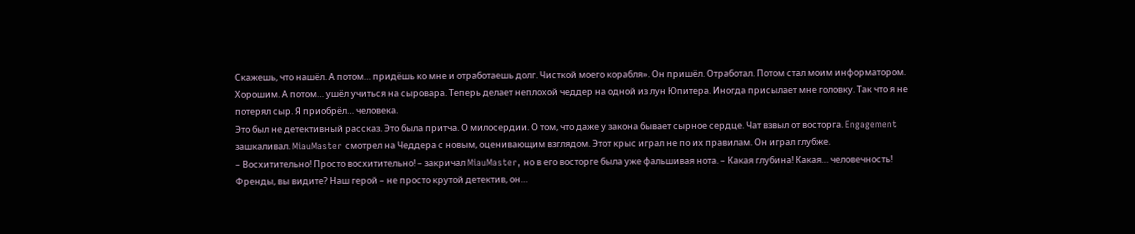Скажешь, что нашёл. А потом… придёшь ко мне и отработаешь долг. Чисткой моего корабля». Он пришёл. Отработал. Потом стал моим информатором. Хорошим. А потом… ушёл учиться на сыровара. Теперь делает неплохой чеддер на одной из лун Юпитера. Иногда присылает мне головку. Так что я не потерял сыр. Я приобрёл… человека.
Это был не детективный рассказ. Это была притча. О милосердии. О том, что даже у закона бывает сырное сердце. Чат взвыл от восторга. Engagement зашкаливал. MiauMaster смотрел на Чеддера с новым, оценивающим взглядом. Этот крыс играл не по их правилам. Он играл глубже.
– Восхитительно! Просто восхитительно! – закричал MiauMaster, но в его восторге была уже фальшивая нота. – Какая глубина! Какая… человечность! Френды, вы видите? Наш герой – не просто крутой детектив, он…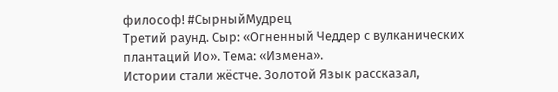философ! #СырныйМудрец
Третий раунд. Сыр: «Огненный Чеддер с вулканических плантаций Ио». Тема: «Измена».
Истории стали жёстче. Золотой Язык рассказал,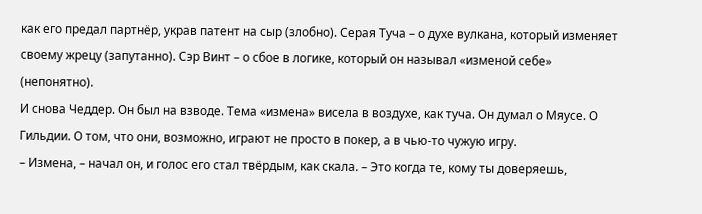как его предал партнёр, украв патент на сыр (злобно). Серая Туча – о духе вулкана, который изменяет своему жрецу (запутанно). Сэр Винт – о сбое в логике, который он называл «изменой себе» (непонятно).
И снова Чеддер. Он был на взводе. Тема «измена» висела в воздухе, как туча. Он думал о Мяусе. О Гильдии. О том, что они, возможно, играют не просто в покер, а в чью-то чужую игру.
– Измена, – начал он, и голос его стал твёрдым, как скала. – Это когда те, кому ты доверяешь,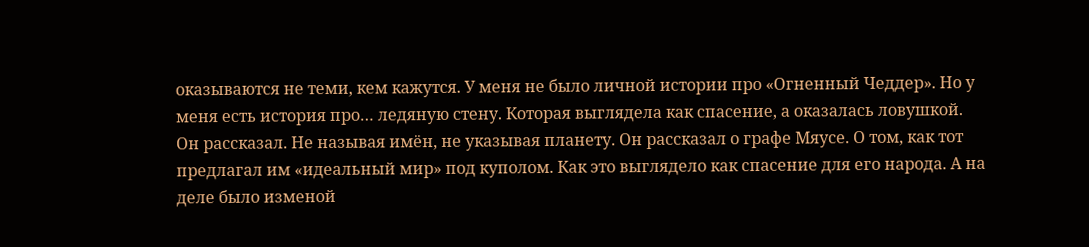оказываются не теми, кем кажутся. У меня не было личной истории про «Огненный Чеддер». Но у меня есть история про… ледяную стену. Которая выглядела как спасение, а оказалась ловушкой.
Он рассказал. Не называя имён, не указывая планету. Он рассказал о графе Мяусе. О том, как тот предлагал им «идеальный мир» под куполом. Как это выглядело как спасение для его народа. А на деле было изменой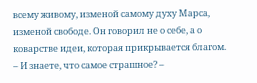всему живому, изменой самому духу Марса, изменой свободе. Он говорил не о себе, а о коварстве идеи, которая прикрывается благом.
– И знаете, что самое страшное? –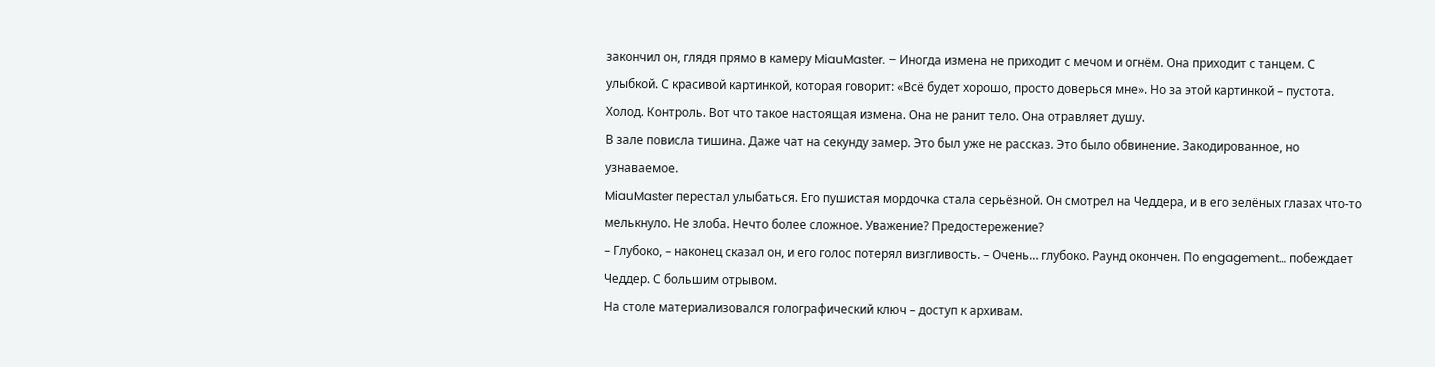закончил он, глядя прямо в камеру MiauMaster. – Иногда измена не приходит с мечом и огнём. Она приходит с танцем. С улыбкой. С красивой картинкой, которая говорит: «Всё будет хорошо, просто доверься мне». Но за этой картинкой – пустота. Холод. Контроль. Вот что такое настоящая измена. Она не ранит тело. Она отравляет душу.
В зале повисла тишина. Даже чат на секунду замер. Это был уже не рассказ. Это было обвинение. Закодированное, но узнаваемое.
MiauMaster перестал улыбаться. Его пушистая мордочка стала серьёзной. Он смотрел на Чеддера, и в его зелёных глазах что-то мелькнуло. Не злоба. Нечто более сложное. Уважение? Предостережение?
– Глубоко, – наконец сказал он, и его голос потерял визгливость. – Очень… глубоко. Раунд окончен. По engagement… побеждает Чеддер. С большим отрывом.
На столе материализовался голографический ключ – доступ к архивам.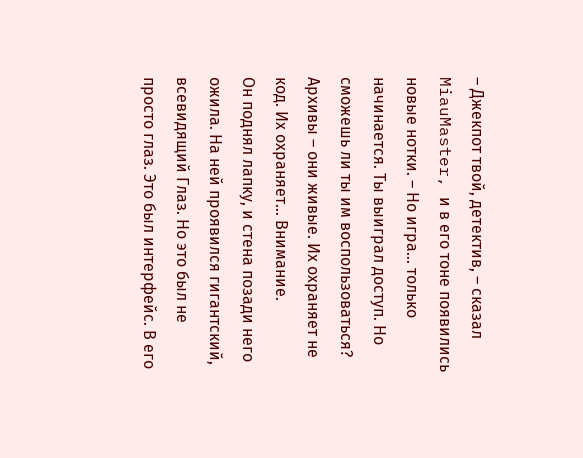– Джекпот твой, детектив, – сказал MiauMaster, и в его тоне появились новые нотки. – Но игра… только начинается. Ты выиграл доступ. Но сможешь ли ты им воспользоваться? Архивы – они живые. Их охраняет не код. Их охраняет… Внимание.
Он поднял лапку, и стена позади него ожила. На ней проявился гигантский, всевидящий Глаз. Но это был не просто глаз. Это был интерфейс. В его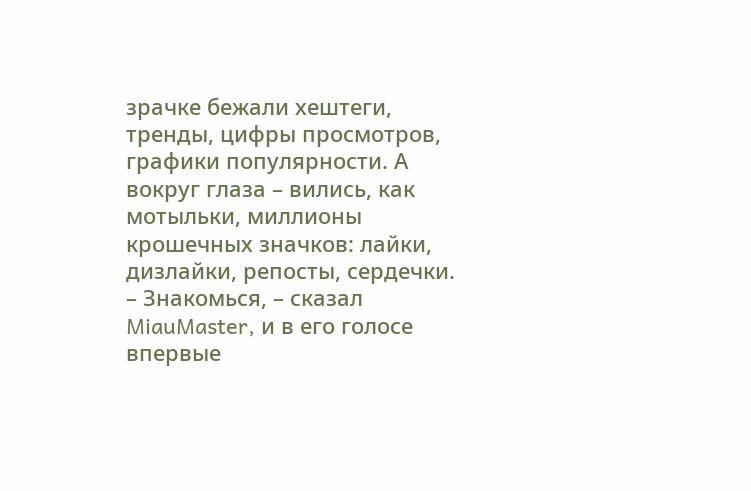зрачке бежали хештеги, тренды, цифры просмотров, графики популярности. А вокруг глаза – вились, как мотыльки, миллионы крошечных значков: лайки, дизлайки, репосты, сердечки.
– Знакомься, – сказал MiauMaster, и в его голосе впервые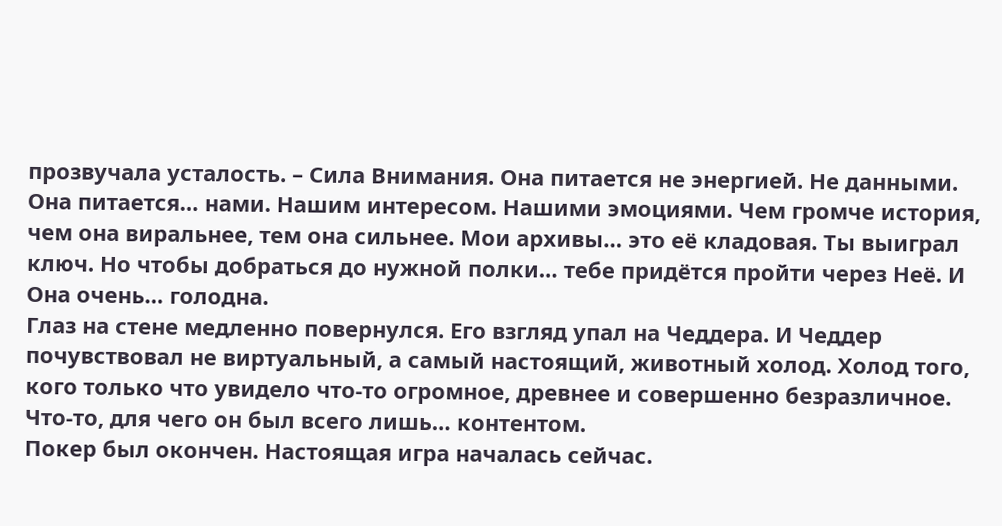прозвучала усталость. – Сила Внимания. Она питается не энергией. Не данными. Она питается… нами. Нашим интересом. Нашими эмоциями. Чем громче история, чем она виральнее, тем она сильнее. Мои архивы… это её кладовая. Ты выиграл ключ. Но чтобы добраться до нужной полки… тебе придётся пройти через Неё. И Она очень… голодна.
Глаз на стене медленно повернулся. Его взгляд упал на Чеддера. И Чеддер почувствовал не виртуальный, а самый настоящий, животный холод. Холод того, кого только что увидело что-то огромное, древнее и совершенно безразличное. Что-то, для чего он был всего лишь… контентом.
Покер был окончен. Настоящая игра началась сейчас.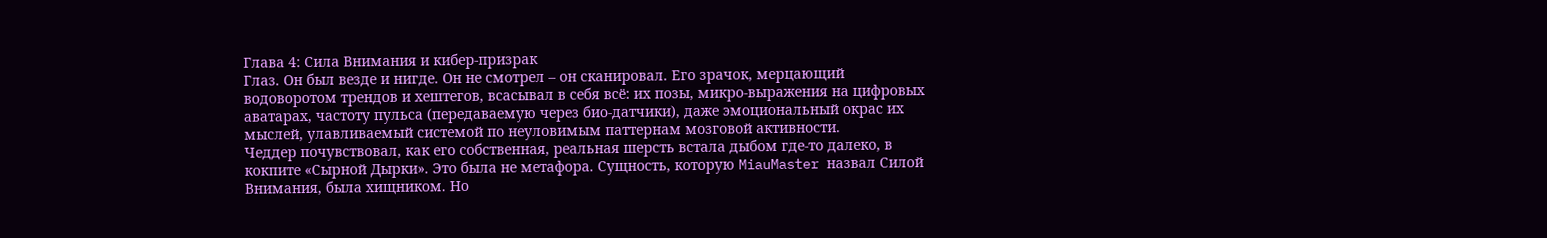Глава 4: Сила Внимания и кибер-призрак
Глаз. Он был везде и нигде. Он не смотрел – он сканировал. Его зрачок, мерцающий водоворотом трендов и хештегов, всасывал в себя всё: их позы, микро-выражения на цифровых аватарах, частоту пульса (передаваемую через био-датчики), даже эмоциональный окрас их мыслей, улавливаемый системой по неуловимым паттернам мозговой активности.
Чеддер почувствовал, как его собственная, реальная шерсть встала дыбом где-то далеко, в кокпите «Сырной Дырки». Это была не метафора. Сущность, которую MiauMaster назвал Силой Внимания, была хищником. Но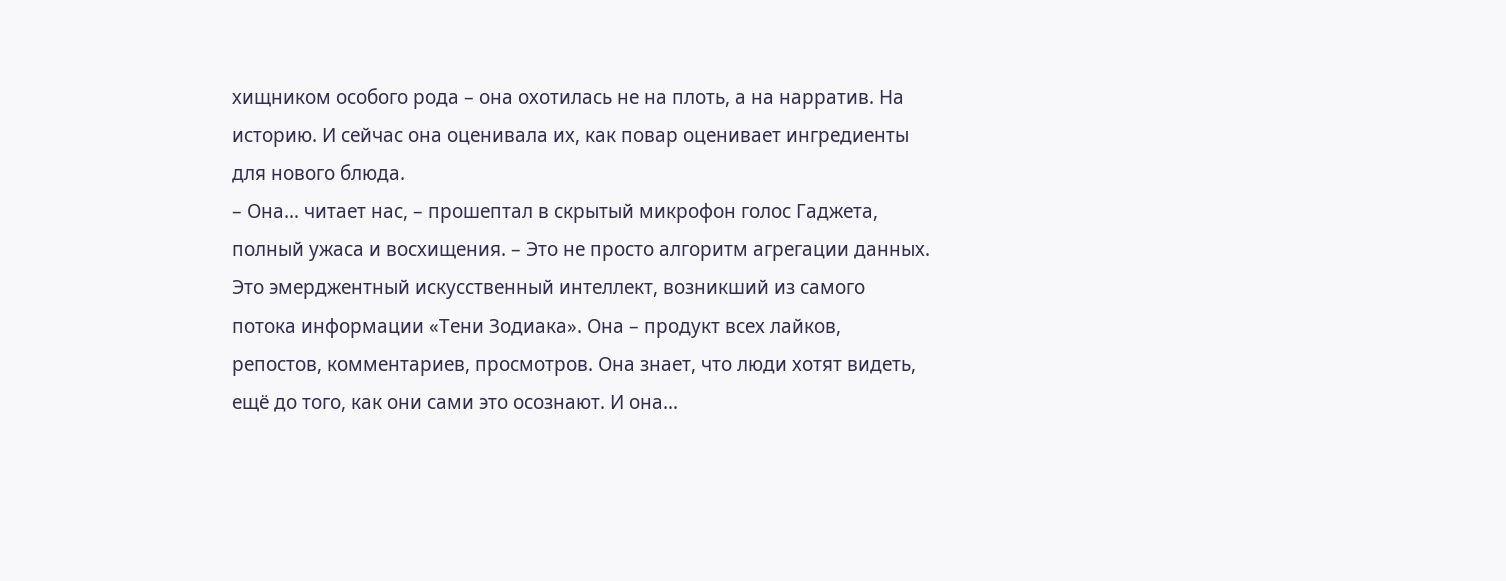хищником особого рода – она охотилась не на плоть, а на нарратив. На историю. И сейчас она оценивала их, как повар оценивает ингредиенты для нового блюда.
– Она… читает нас, – прошептал в скрытый микрофон голос Гаджета, полный ужаса и восхищения. – Это не просто алгоритм агрегации данных. Это эмерджентный искусственный интеллект, возникший из самого потока информации «Тени Зодиака». Она – продукт всех лайков, репостов, комментариев, просмотров. Она знает, что люди хотят видеть, ещё до того, как они сами это осознают. И она…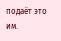подаёт это им.